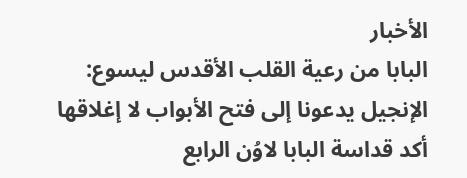الأخبار
البابا من رعية القلب الأقدس ليسوع: الإنجيل يدعونا إلى فتح الأبواب لا إغلاقها
أكد قداسة البابا لاوُن الرابع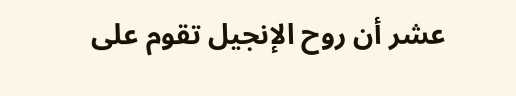عشر أن روح الإنجيل تقوم على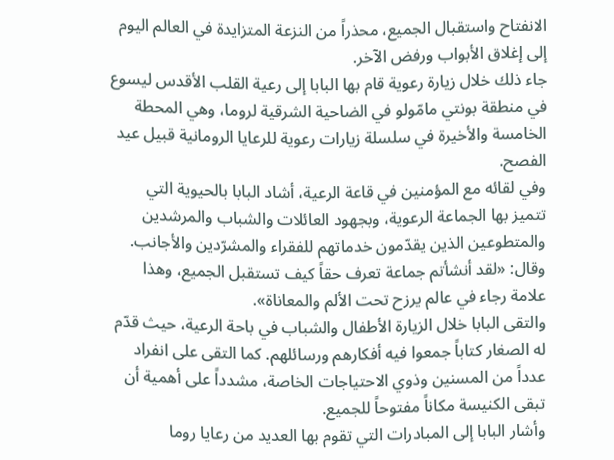الانفتاح واستقبال الجميع، محذراً من النزعة المتزايدة في العالم اليوم إلى إغلاق الأبواب ورفض الآخر.
جاء ذلك خلال زيارة رعوية قام بها البابا إلى رعية القلب الأقدس ليسوع في منطقة بونتي مامّولو في الضاحية الشرقية لروما، وهي المحطة الخامسة والأخيرة في سلسلة زيارات رعوية للرعايا الرومانية قبيل عيد الفصح.
وفي لقائه مع المؤمنين في قاعة الرعية، أشاد البابا بالحيوية التي تتميز بها الجماعة الرعوية، وبجهود العائلات والشباب والمرشدين والمتطوعين الذين يقدّمون خدماتهم للفقراء والمشرّدين والأجانب. وقال: «لقد أنشأتم جماعة تعرف حقاً كيف تستقبل الجميع، وهذا علامة رجاء في عالم يرزح تحت الألم والمعاناة».
والتقى البابا خلال الزيارة الأطفال والشباب في باحة الرعية، حيث قدّم له الصغار كتاباً جمعوا فيه أفكارهم ورسائلهم. كما التقى على انفراد عدداً من المسنين وذوي الاحتياجات الخاصة، مشدداً على أهمية أن تبقى الكنيسة مكاناً مفتوحاً للجميع.
وأشار البابا إلى المبادرات التي تقوم بها العديد من رعايا روما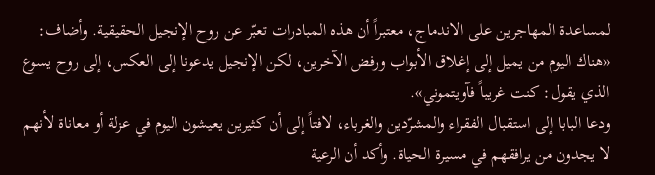لمساعدة المهاجرين على الاندماج، معتبراً أن هذه المبادرات تعبّر عن روح الإنجيل الحقيقية. وأضاف: «هناك اليوم من يميل إلى إغلاق الأبواب ورفض الآخرين، لكن الإنجيل يدعونا إلى العكس، إلى روح يسوع الذي يقول: كنت غريباً فآويتموني».
ودعا البابا إلى استقبال الفقراء والمشرّدين والغرباء، لافتاً إلى أن كثيرين يعيشون اليوم في عزلة أو معاناة لأنهم لا يجدون من يرافقهم في مسيرة الحياة. وأكد أن الرعية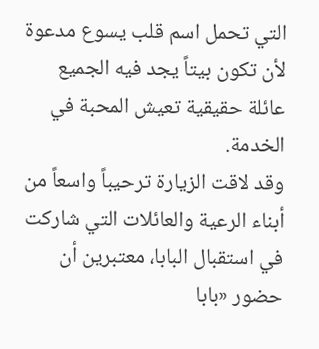التي تحمل اسم قلب يسوع مدعوة لأن تكون بيتاً يجد فيه الجميع عائلة حقيقية تعيش المحبة في الخدمة.
وقد لاقت الزيارة ترحيباً واسعاً من أبناء الرعية والعائلات التي شاركت في استقبال البابا، معتبرين أن حضور «بابا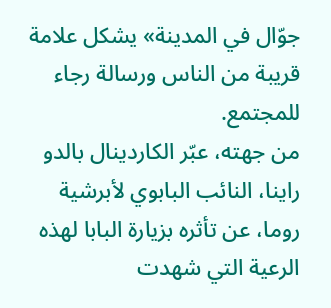جوّال في المدينة» يشكل علامة قريبة من الناس ورسالة رجاء للمجتمع.
من جهته، عبّر الكاردينال بالدو راينا، النائب البابوي لأبرشية روما، عن تأثره بزيارة البابا لهذه الرعية التي شهدت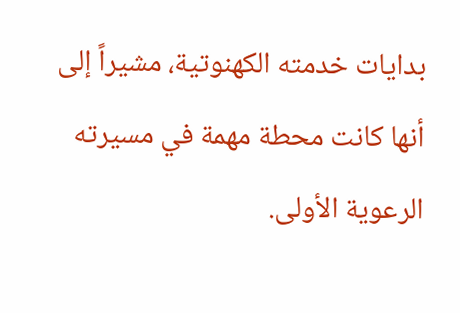بدايات خدمته الكهنوتية، مشيراً إلى أنها كانت محطة مهمة في مسيرته الرعوية الأولى.